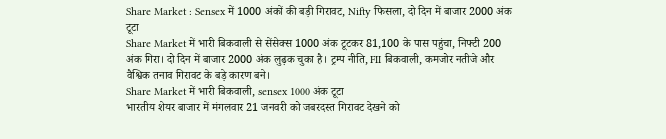Share Market : Sensex में 1000 अंकों की बड़ी गिरावट, Nifty फिसला, दो दिन में बाजार 2000 अंक टूटा
Share Market में भारी बिकवाली से सेंसेक्स 1000 अंक टूटकर 81,100 के पास पहुंचा, निफ्टी 200 अंक गिरा। दो दिन में बाजार 2000 अंक लुढ़क चुका है। ट्रम्प नीति, FII बिकवाली, कमजोर नतीजे और वैश्विक तनाव गिरावट के बड़े कारण बने।
Share Market में भारी बिकवाली, sensex 1000 अंक टूटा
भारतीय शेयर बाजार में मंगलवार 21 जनवरी को जबरदस्त गिरावट देखने को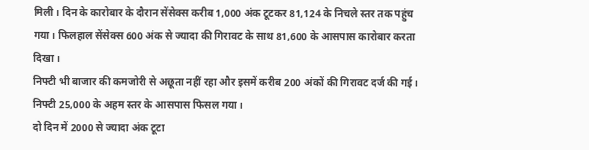मिली। दिन के कारोबार के दौरान सेंसेक्स करीब 1,000 अंक टूटकर 81,124 के निचले स्तर तक पहुंच गया। फिलहाल सेंसेक्स 600 अंक से ज्यादा की गिरावट के साथ 81,600 के आसपास कारोबार करता दिखा।
निफ्टी भी बाजार की कमजोरी से अछूता नहीं रहा और इसमें करीब 200 अंकों की गिरावट दर्ज की गई। निफ्टी 25,000 के अहम स्तर के आसपास फिसल गया।
दो दिन में 2000 से ज्यादा अंक टूटा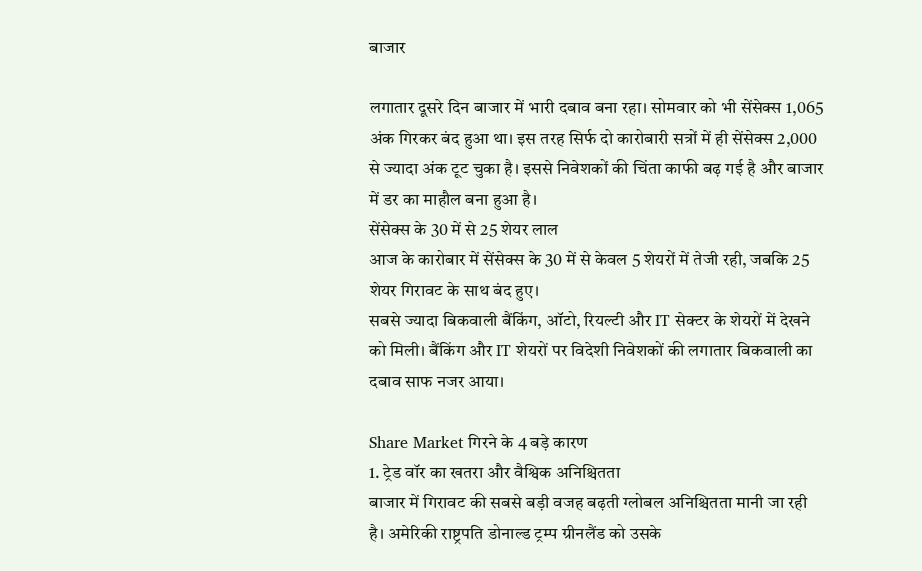बाजार

लगातार दूसरे दिन बाजार में भारी दबाव बना रहा। सोमवार को भी सेंसेक्स 1,065 अंक गिरकर बंद हुआ था। इस तरह सिर्फ दो कारोबारी सत्रों में ही सेंसेक्स 2,000 से ज्यादा अंक टूट चुका है। इससे निवेशकों की चिंता काफी बढ़ गई है और बाजार में डर का माहौल बना हुआ है।
सेंसेक्स के 30 में से 25 शेयर लाल
आज के कारोबार में सेंसेक्स के 30 में से केवल 5 शेयरों में तेजी रही, जबकि 25 शेयर गिरावट के साथ बंद हुए।
सबसे ज्यादा बिकवाली बैंकिंग, ऑटो, रियल्टी और IT सेक्टर के शेयरों में देखने को मिली। बैंकिंग और IT शेयरों पर विदेशी निवेशकों की लगातार बिकवाली का दबाव साफ नजर आया।

Share Market गिरने के 4 बड़े कारण
1. ट्रेड वॉर का खतरा और वैश्विक अनिश्चितता
बाजार में गिरावट की सबसे बड़ी वजह बढ़ती ग्लोबल अनिश्चितता मानी जा रही है। अमेरिकी राष्ट्रपति डोनाल्ड ट्रम्प ग्रीनलैंड को उसके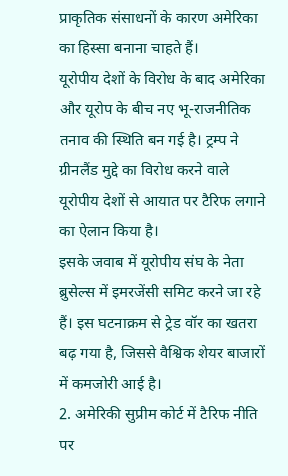प्राकृतिक संसाधनों के कारण अमेरिका का हिस्सा बनाना चाहते हैं।
यूरोपीय देशों के विरोध के बाद अमेरिका और यूरोप के बीच नए भू-राजनीतिक तनाव की स्थिति बन गई है। ट्रम्प ने ग्रीनलैंड मुद्दे का विरोध करने वाले यूरोपीय देशों से आयात पर टैरिफ लगाने का ऐलान किया है।
इसके जवाब में यूरोपीय संघ के नेता ब्रुसेल्स में इमरजेंसी समिट करने जा रहे हैं। इस घटनाक्रम से ट्रेड वॉर का खतरा बढ़ गया है, जिससे वैश्विक शेयर बाजारों में कमजोरी आई है।
2. अमेरिकी सुप्रीम कोर्ट में टैरिफ नीति पर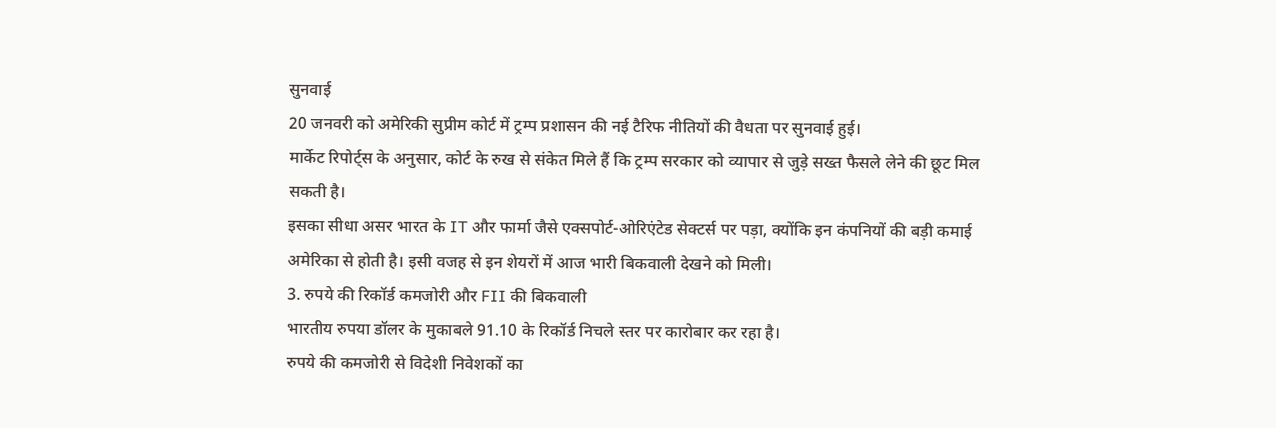सुनवाई
20 जनवरी को अमेरिकी सुप्रीम कोर्ट में ट्रम्प प्रशासन की नई टैरिफ नीतियों की वैधता पर सुनवाई हुई।
मार्केट रिपोर्ट्स के अनुसार, कोर्ट के रुख से संकेत मिले हैं कि ट्रम्प सरकार को व्यापार से जुड़े सख्त फैसले लेने की छूट मिल सकती है।
इसका सीधा असर भारत के IT और फार्मा जैसे एक्सपोर्ट-ओरिएंटेड सेक्टर्स पर पड़ा, क्योंकि इन कंपनियों की बड़ी कमाई अमेरिका से होती है। इसी वजह से इन शेयरों में आज भारी बिकवाली देखने को मिली।
3. रुपये की रिकॉर्ड कमजोरी और FII की बिकवाली
भारतीय रुपया डॉलर के मुकाबले 91.10 के रिकॉर्ड निचले स्तर पर कारोबार कर रहा है।
रुपये की कमजोरी से विदेशी निवेशकों का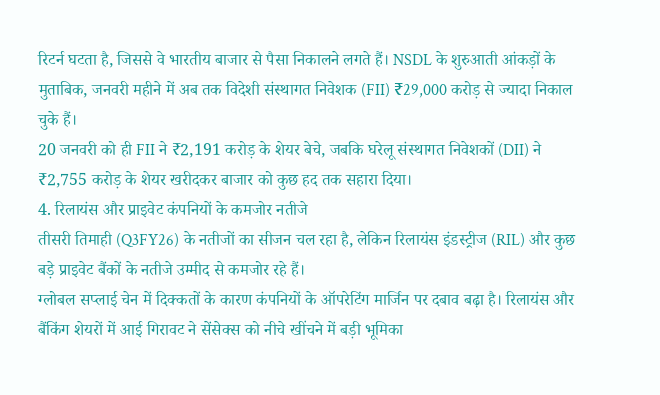रिटर्न घटता है, जिससे वे भारतीय बाजार से पैसा निकालने लगते हैं। NSDL के शुरुआती आंकड़ों के मुताबिक, जनवरी महीने में अब तक विदेशी संस्थागत निवेशक (FII) ₹29,000 करोड़ से ज्यादा निकाल चुके हैं।
20 जनवरी को ही FII ने ₹2,191 करोड़ के शेयर बेचे, जबकि घरेलू संस्थागत निवेशकों (DII) ने ₹2,755 करोड़ के शेयर खरीदकर बाजार को कुछ हद तक सहारा दिया।
4. रिलायंस और प्राइवेट कंपनियों के कमजोर नतीजे
तीसरी तिमाही (Q3FY26) के नतीजों का सीजन चल रहा है, लेकिन रिलायंस इंडस्ट्रीज (RIL) और कुछ बड़े प्राइवेट बैंकों के नतीजे उम्मीद से कमजोर रहे हैं।
ग्लोबल सप्लाई चेन में दिक्कतों के कारण कंपनियों के ऑपरेटिंग मार्जिन पर दबाव बढ़ा है। रिलायंस और बैंकिंग शेयरों में आई गिरावट ने सेंसेक्स को नीचे खींचने में बड़ी भूमिका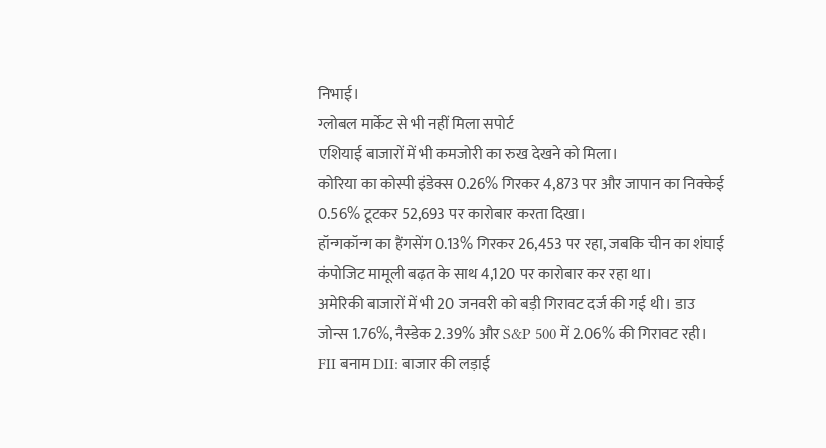निभाई।
ग्लोबल मार्केट से भी नहीं मिला सपोर्ट
एशियाई बाजारों में भी कमजोरी का रुख देखने को मिला।
कोरिया का कोस्पी इंडेक्स 0.26% गिरकर 4,873 पर और जापान का निक्केई 0.56% टूटकर 52,693 पर कारोबार करता दिखा।
हॉन्गकॉन्ग का हैंगसेंग 0.13% गिरकर 26,453 पर रहा, जबकि चीन का शंघाई कंपोजिट मामूली बढ़त के साथ 4,120 पर कारोबार कर रहा था।
अमेरिकी बाजारों में भी 20 जनवरी को बड़ी गिरावट दर्ज की गई थी। डाउ जोन्स 1.76%, नैस्डेक 2.39% और S&P 500 में 2.06% की गिरावट रही।
FII बनाम DII: बाजार की लड़ाई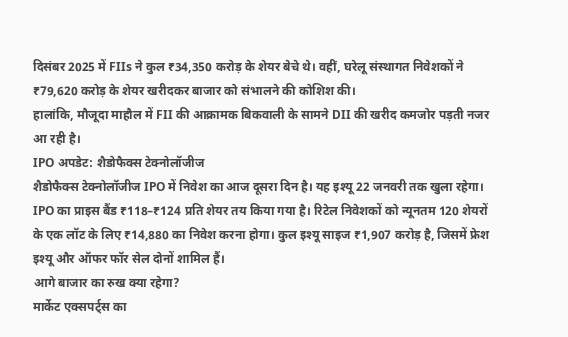दिसंबर 2025 में FIIs ने कुल ₹34,350 करोड़ के शेयर बेचे थे। वहीं, घरेलू संस्थागत निवेशकों ने ₹79,620 करोड़ के शेयर खरीदकर बाजार को संभालने की कोशिश की।
हालांकि, मौजूदा माहौल में FII की आक्रामक बिकवाली के सामने DII की खरीद कमजोर पड़ती नजर आ रही है।
IPO अपडेट: शैडोफैक्स टेक्नोलॉजीज
शैडोफैक्स टेक्नोलॉजीज IPO में निवेश का आज दूसरा दिन है। यह इश्यू 22 जनवरी तक खुला रहेगा।
IPO का प्राइस बैंड ₹118–₹124 प्रति शेयर तय किया गया है। रिटेल निवेशकों को न्यूनतम 120 शेयरों के एक लॉट के लिए ₹14,880 का निवेश करना होगा। कुल इश्यू साइज ₹1,907 करोड़ है, जिसमें फ्रेश इश्यू और ऑफर फॉर सेल दोनों शामिल हैं।
आगे बाजार का रुख क्या रहेगा?
मार्केट एक्सपर्ट्स का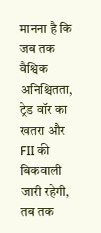मानना है कि जब तक वैश्विक अनिश्चितता, ट्रेड वॉर का खतरा और FII की बिकवाली जारी रहेगी, तब तक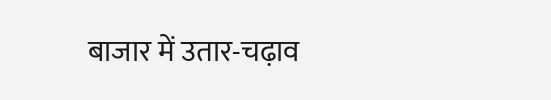बाजार में उतार-चढ़ाव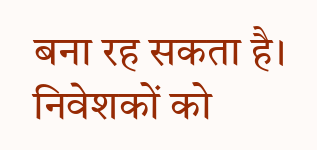बना रह सकता है।
निवेशकों को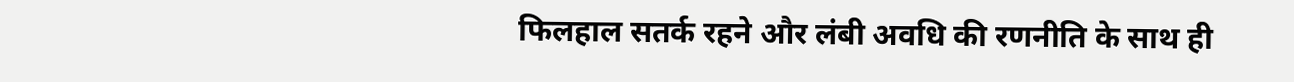फिलहाल सतर्क रहने और लंबी अवधि की रणनीति के साथ ही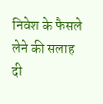निवेश के फैसले लेने की सलाह दी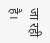जा रही है।